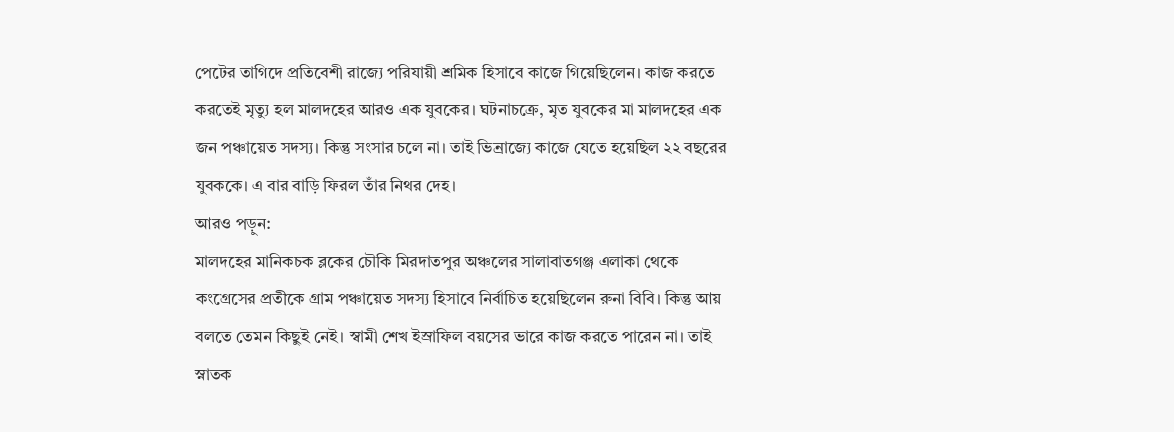পেটের তাগিদে প্রতিবেশী রাজ্যে পরিযায়ী শ্রমিক হিসাবে কাজে গিয়েছিলেন। কাজ করতে করতেই মৃত্যু হল মালদহের আরও এক যুবকের। ঘটনাচক্রে, মৃত যুবকের মা মালদহের এক জন পঞ্চায়েত সদস্য। কিন্তু সংসার চলে না। তাই ভিন্রাজ্যে কাজে যেতে হয়েছিল ২২ বছরের যুবককে। এ বার বাড়ি ফিরল তাঁর নিথর দেহ।
আরও পড়ুন:
মালদহের মানিকচক ব্লকের চৌকি মিরদাতপুর অঞ্চলের সালাবাতগঞ্জ এলাকা থেকে কংগ্রেসের প্রতীকে গ্রাম পঞ্চায়েত সদস্য হিসাবে নির্বাচিত হয়েছিলেন রুনা বিবি। কিন্তু আয় বলতে তেমন কিছুই নেই। স্বামী শেখ ইস্রাফিল বয়সের ভারে কাজ করতে পারেন না। তাই স্নাতক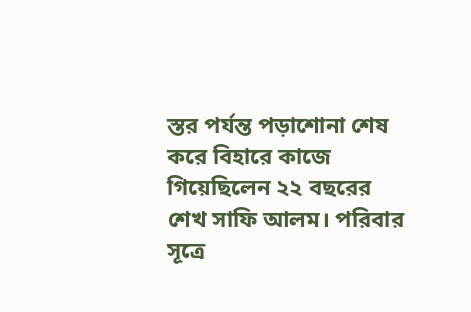স্তর পর্যন্ত পড়াশোনা শেষ করে বিহারে কাজে গিয়েছিলেন ২২ বছরের শেখ সাফি আলম। পরিবার সূত্রে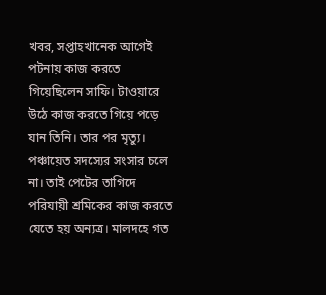খবর, সপ্তাহখানেক আগেই পটনায় কাজ করতে গিয়েছিলেন সাফি। টাওয়ারে উঠে কাজ করতে গিয়ে পড়ে যান তিনি। তার পর মৃত্যু।
পঞ্চায়েত সদস্যের সংসার চলে না। তাই পেটের তাগিদে পরিযায়ী শ্রমিকের কাজ করতে যেতে হয় অন্যত্র। মালদহে গত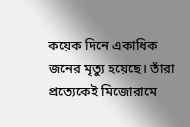কয়েক দিনে একাধিক জনের মৃত্যু হয়েছে। তাঁরা প্রত্যেকেই মিজোরামে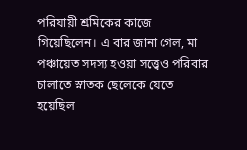পরিযায়ী শ্রমিকের কাজে গিয়েছিলেন। এ বার জানা গেল, মা পঞ্চায়েত সদস্য হওয়া সত্ত্বেও পরিবার চালাতে স্নাতক ছেলেকে যেতে হয়েছিল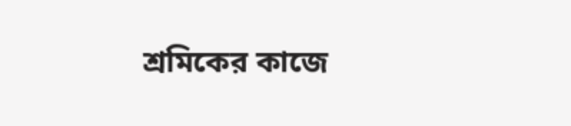শ্রমিকের কাজে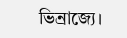ভিন্রাজ্যে।